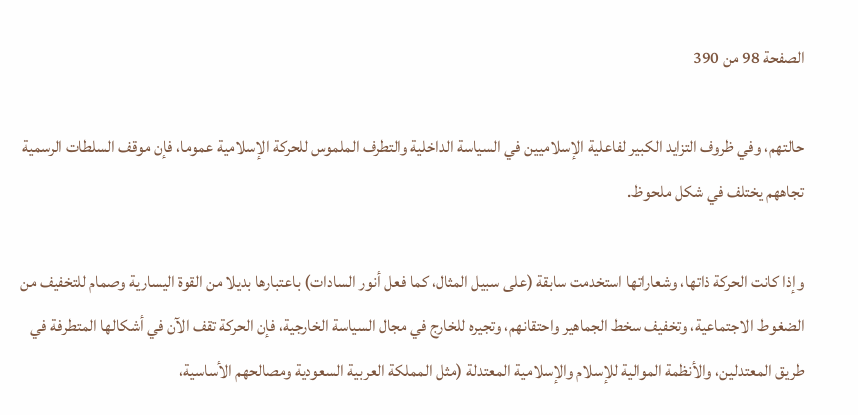الصفحة 98 من 390

حالتهم، وفي ظروف التزايد الكبير لفاعلية الإسلاميين في السياسة الداخلية والتطرف الملموس للحركة الإسلامية عموما، فإن موقف السلطات الرسمية تجاههم يختلف في شكل ملحوظ.

وإذا كانت الحركة ذاتها، وشعاراتها استخدمت سابقة (على سبيل المثال، كما فعل أنور السادات) باعتبارها بديلا من القوة اليسارية وصمام للتخفيف من الضغوط الاجتماعية، وتخفيف سخط الجماهير واحتقانهم، وتجيره للخارج في مجال السياسة الخارجية، فإن الحركة تقف الآن في أشكالها المتطرفة في طريق المعتدلين، والأنظمة الموالية للإسلام والإسلامية المعتدلة (مثل المملكة العربية السعودية ومصالحهم الأساسية،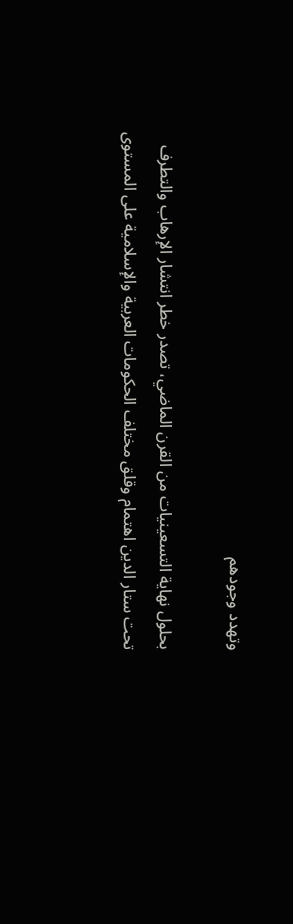وتهدد وجودهم

بحلول نهاية التسعينيات من القرن الماضي، تصدر خطر انتشار الإرهاب والتطرف تحت ستار الدين اهتمام وقلق مختلف الحكومات العربية والإسلامية على المستوى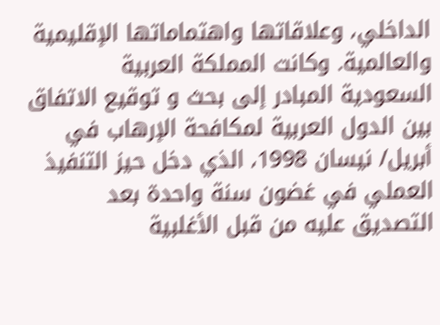الداخلي، وعلاقاتها واهتماماتها الإقليمية والعالمية. وكانت المملكة العربية السعودية المبادر إلى بحث و توقيع الاتفاق بين الدول العربية لمكافحة الإرهاب في أبريل/ نيسان 1998، الذي دخل حيز التنفيذ العملي في غضون سنة واحدة بعد التصديق عليه من قبل الأغلبية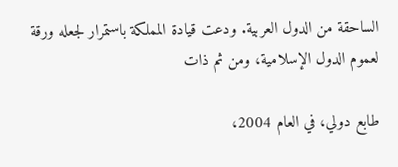الساحقة من الدول العربية. ودعت قيادة المملكة باستمرار لجعله ورقة لعموم الدول الإسلامية، ومن ثم ذات

طابع دولي، في العام 2004،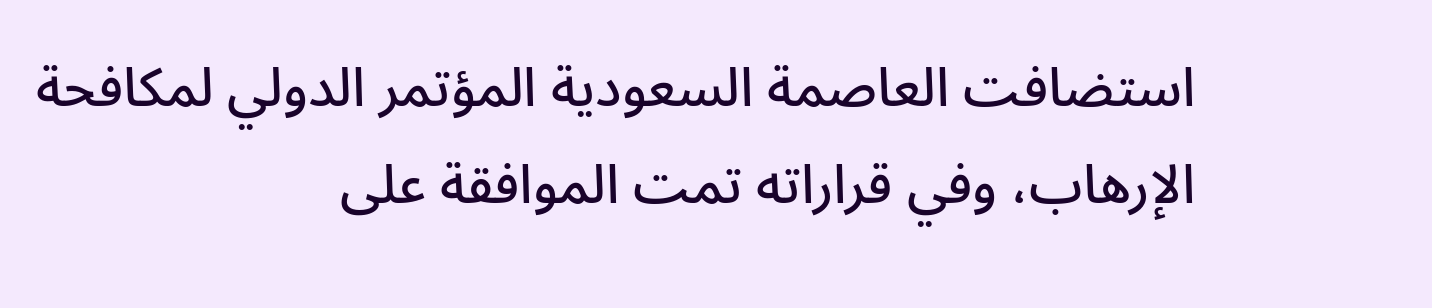استضافت العاصمة السعودية المؤتمر الدولي لمكافحة الإرهاب، وفي قراراته تمت الموافقة على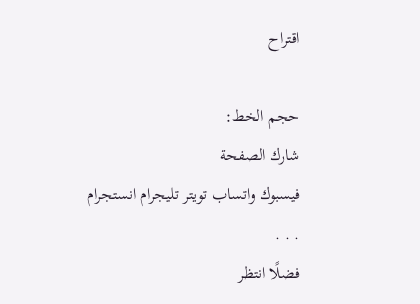اقتراح

حجم الخط:
شارك الصفحة
فيسبوك واتساب تويتر تليجرام انستجرام
. . .
فضلًا انتظر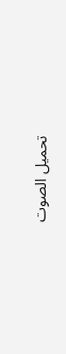تحميل الصوت